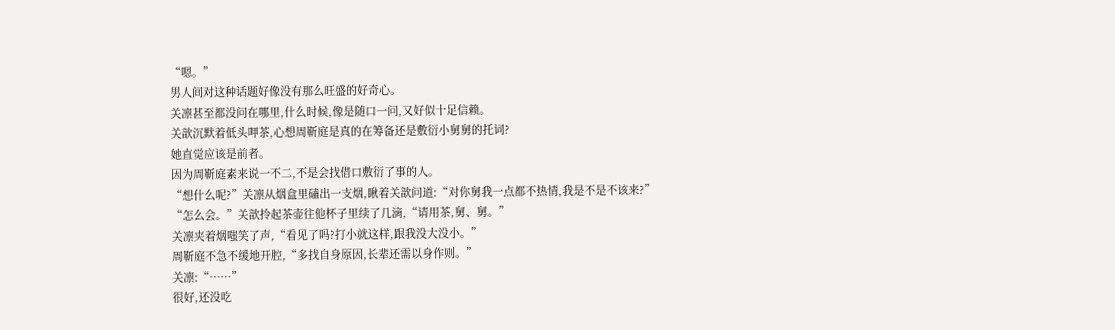“嗯。”
男人间对这种话题好像没有那么旺盛的好奇心。
关凛甚至都没问在哪里,什么时候,像是随口一问,又好似十足信赖。
关歆沉默着低头呷茶,心想周靳庭是真的在筹备还是敷衍小舅舅的托词?
她直觉应该是前者。
因为周靳庭素来说一不二,不是会找借口敷衍了事的人。
“想什么呢?”关凛从烟盒里磕出一支烟,瞅着关歆问道:“对你舅我一点都不热情,我是不是不该来?”
“怎么会。”关歆拎起茶壶往他杯子里续了几滴,“请用茶,舅、舅。”
关凛夹着烟嗤笑了声,“看见了吗?打小就这样,跟我没大没小。”
周靳庭不急不缓地开腔,“多找自身原因,长辈还需以身作则。”
关凛:“……”
很好,还没吃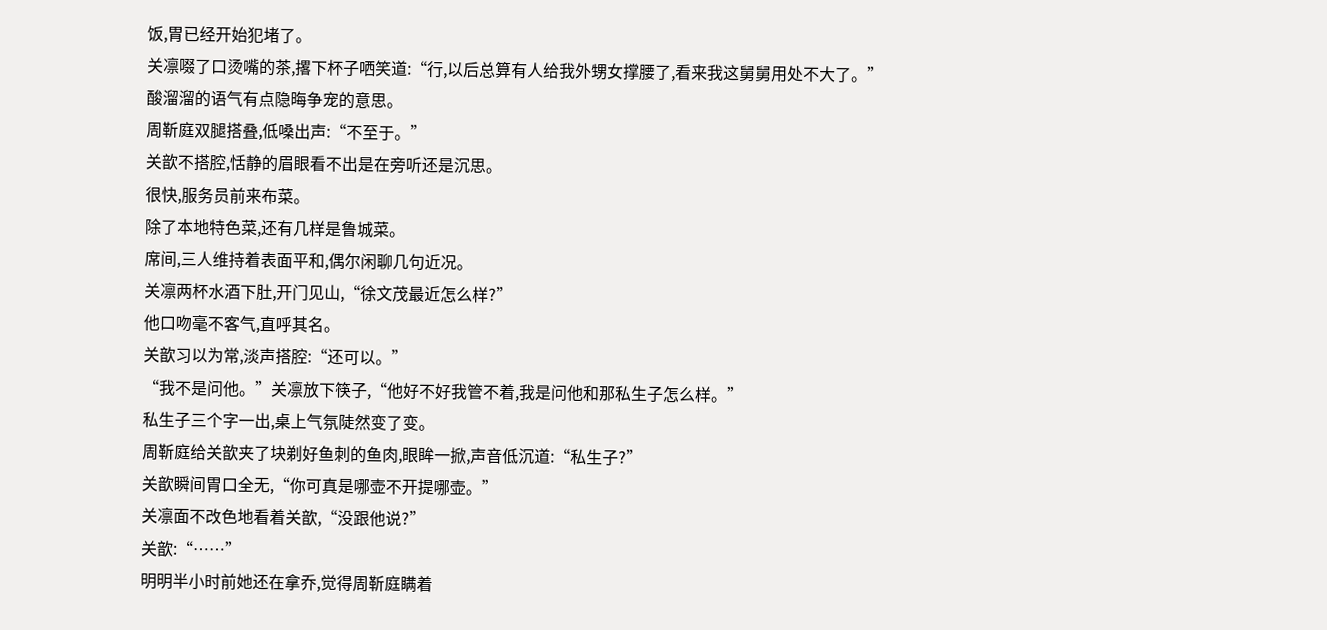饭,胃已经开始犯堵了。
关凛啜了口烫嘴的茶,撂下杯子哂笑道:“行,以后总算有人给我外甥女撑腰了,看来我这舅舅用处不大了。”
酸溜溜的语气有点隐晦争宠的意思。
周靳庭双腿搭叠,低嗓出声:“不至于。”
关歆不搭腔,恬静的眉眼看不出是在旁听还是沉思。
很快,服务员前来布菜。
除了本地特色菜,还有几样是鲁城菜。
席间,三人维持着表面平和,偶尔闲聊几句近况。
关凛两杯水酒下肚,开门见山,“徐文茂最近怎么样?”
他口吻毫不客气,直呼其名。
关歆习以为常,淡声搭腔:“还可以。”
“我不是问他。”关凛放下筷子,“他好不好我管不着,我是问他和那私生子怎么样。”
私生子三个字一出,桌上气氛陡然变了变。
周靳庭给关歆夹了块剃好鱼刺的鱼肉,眼眸一掀,声音低沉道:“私生子?”
关歆瞬间胃口全无,“你可真是哪壶不开提哪壶。”
关凛面不改色地看着关歆,“没跟他说?”
关歆:“……”
明明半小时前她还在拿乔,觉得周靳庭瞒着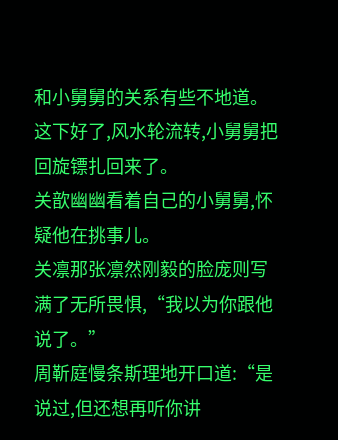和小舅舅的关系有些不地道。
这下好了,风水轮流转,小舅舅把回旋镖扎回来了。
关歆幽幽看着自己的小舅舅,怀疑他在挑事儿。
关凛那张凛然刚毅的脸庞则写满了无所畏惧,“我以为你跟他说了。”
周靳庭慢条斯理地开口道:“是说过,但还想再听你讲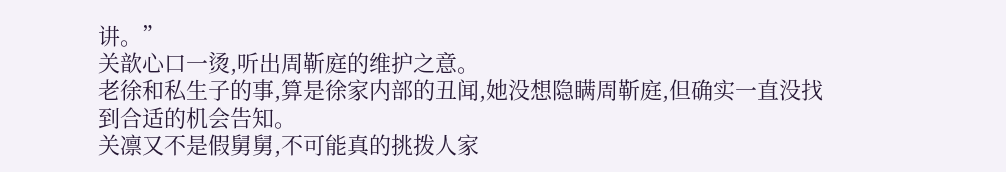讲。”
关歆心口一烫,听出周靳庭的维护之意。
老徐和私生子的事,算是徐家内部的丑闻,她没想隐瞒周靳庭,但确实一直没找到合适的机会告知。
关凛又不是假舅舅,不可能真的挑拨人家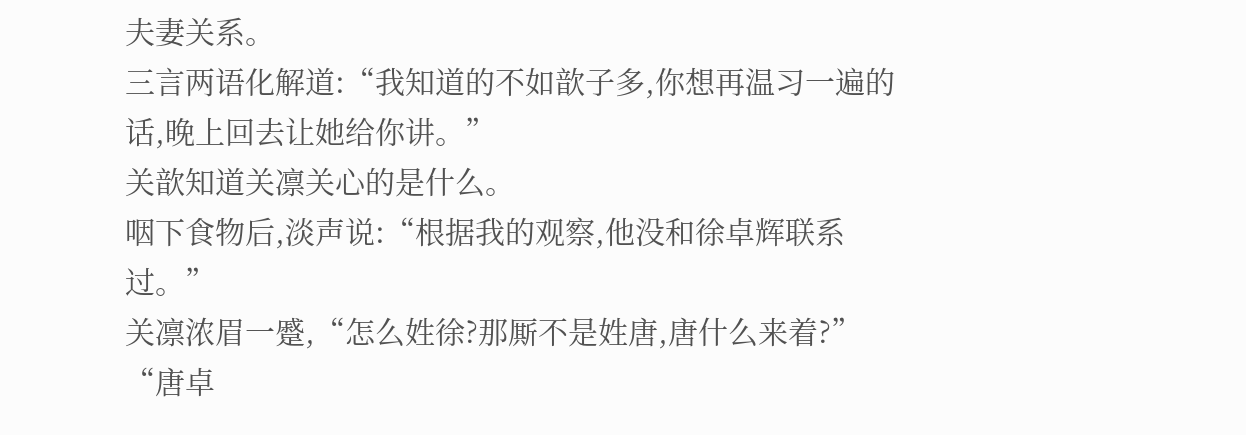夫妻关系。
三言两语化解道:“我知道的不如歆子多,你想再温习一遍的话,晚上回去让她给你讲。”
关歆知道关凛关心的是什么。
咽下食物后,淡声说:“根据我的观察,他没和徐卓辉联系过。”
关凛浓眉一蹙,“怎么姓徐?那厮不是姓唐,唐什么来着?”
“唐卓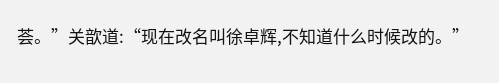荟。”关歆道:“现在改名叫徐卓辉,不知道什么时候改的。”